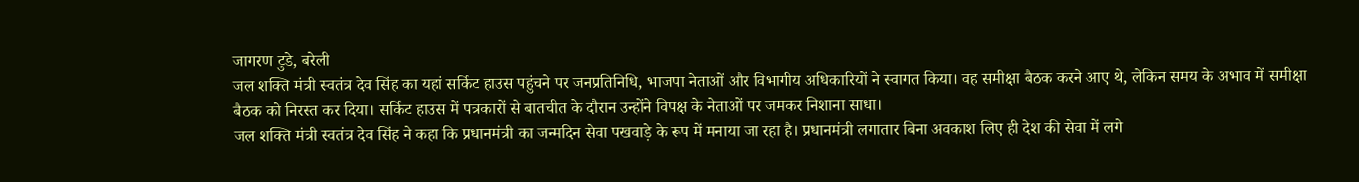जागरण टुडे, बरेली
जल शक्ति मंत्री स्वतंत्र देव सिंह का यहां सर्किट हाउस पहुंचने पर जनप्रतिनिधि, भाजपा नेताओं और विभागीय अधिकारियों ने स्वागत किया। वह समीक्षा बैठक करने आए थे, लेकिन समय के अभाव में समीक्षा बैठक को निरस्त कर दिया। सर्किट हाउस में पत्रकारों से बातचीत के दौरान उन्होंने विपक्ष के नेताओं पर जमकर निशाना साधा।
जल शक्ति मंत्री स्वतंत्र देव सिंह ने कहा कि प्रधानमंत्री का जन्मदिन सेवा पखवाड़े के रूप में मनाया जा रहा है। प्रधानमंत्री लगातार बिना अवकाश लिए ही देश की सेवा में लगे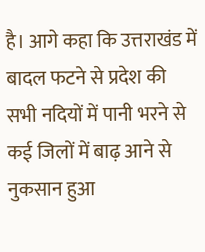है। आगे कहा कि उत्तराखंड में बादल फटने से प्रदेश की सभी नदियों में पानी भरने से कई जिलों में बाढ़ आने से नुकसान हुआ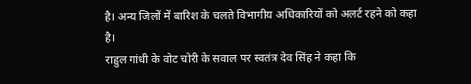है। अन्य जिलों में बारिश के चलते विभागीय अधिकारियों को अलर्ट रहने को कहा है।
राहुल गांधी के वोट चोरी के सवाल पर स्वतंत्र देव सिंह ने कहा कि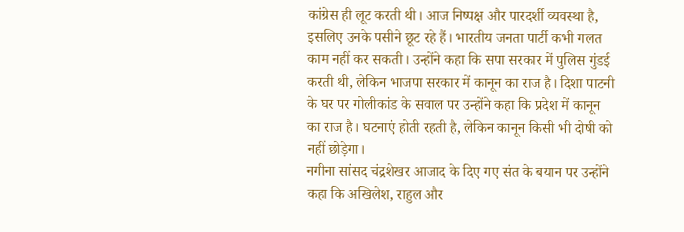कांग्रेस ही लूट करती थी। आज निष्पक्ष और पारदर्शी व्यवस्था है, इसलिए उनके पसीने छूट रहे हैं। भारतीय जनता पार्टी कभी गलत काम नहीं कर सकती। उन्होंने कहा कि सपा सरकार में पुलिस गुंडई करती थी, लेकिन भाजपा सरकार में कानून का राज है। दिशा पाटनी के घर पर गोलीकांड के सवाल पर उन्होंने कहा कि प्रदेश में कानून का राज है। घटनाएं होती रहती है, लेकिन कानून किसी भी दोषी को नहीं छोड़ेगा।
नगीना सांसद चंद्रशेखर आजाद के दिए गए संत के बयान पर उन्होंने कहा कि अखिलेश, राहुल और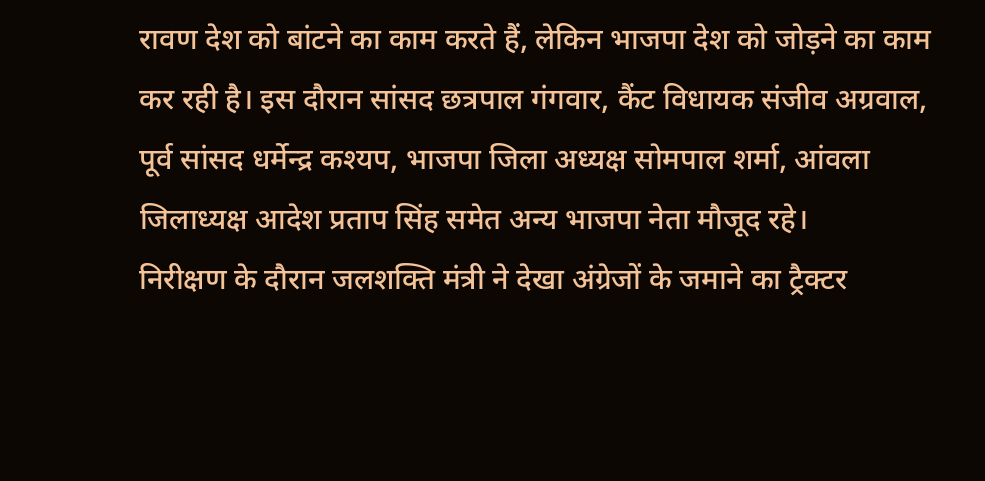रावण देश को बांटने का काम करते हैं, लेकिन भाजपा देश को जोड़ने का काम कर रही है। इस दौरान सांसद छत्रपाल गंगवार, कैंट विधायक संजीव अग्रवाल, पूर्व सांसद धर्मेन्द्र कश्यप, भाजपा जिला अध्यक्ष सोमपाल शर्मा, आंवला जिलाध्यक्ष आदेश प्रताप सिंह समेत अन्य भाजपा नेता मौजूद रहे।
निरीक्षण के दौरान जलशक्ति मंत्री ने देखा अंग्रेजों के जमाने का ट्रैक्टर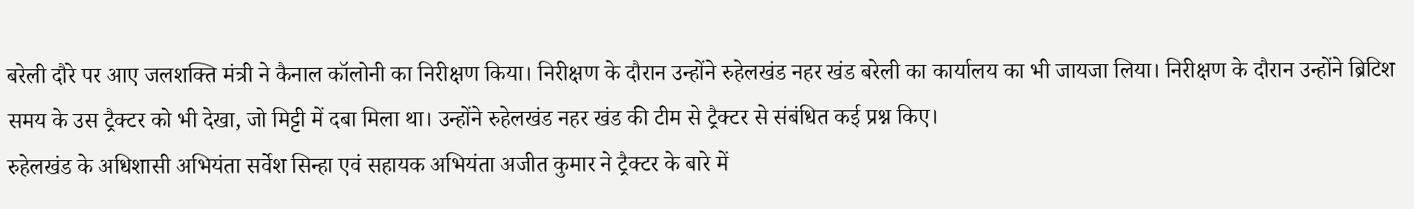बरेली दौरे पर आए जलशक्ति मंत्री ने कैनाल कॉलोनी का निरीक्षण किया। निरीक्षण के दौरान उन्होंने रुहेलखंड नहर खंड बरेली का कार्यालय का भी जायजा लिया। निरीक्षण के दौरान उन्होंने ब्रिटिश समय के उस ट्रैक्टर को भी देखा, जो मिट्टी में दबा मिला था। उन्होंने रुहेलखंड नहर खंड की टीम से ट्रैक्टर से संबंधित कई प्रश्न किए।
रुहेलखंड के अधिशासी अभियंता सर्वेश सिन्हा एवं सहायक अभियंता अजीत कुमार ने ट्रैक्टर के बारे में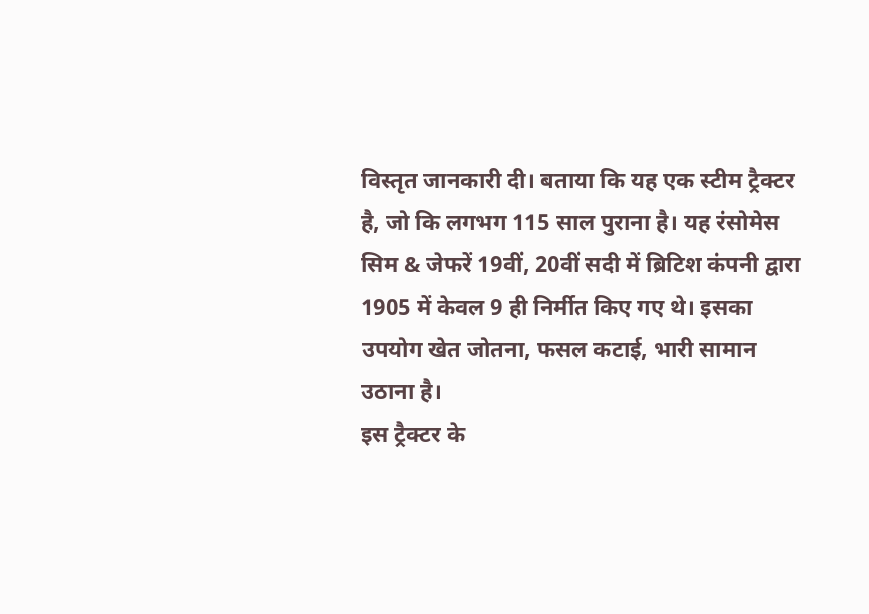विस्तृत जानकारी दी। बताया कि यह एक स्टीम ट्रैक्टर है, जो कि लगभग 115 साल पुराना है। यह रंसोमेस सिम & जेफरें 19वीं, 20वीं सदी में ब्रिटिश कंपनी द्वारा 1905 में केवल 9 ही निर्मीत किए गए थे। इसका उपयोग खेत जोतना, फसल कटाई, भारी सामान उठाना है।
इस ट्रैक्टर के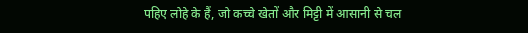पहिए लोहे के हैं, जो कच्चे खेतों और मिट्टी में आसानी से चल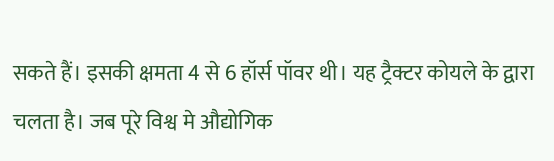सकते हैं। इसकी क्षमता 4 से 6 हॉर्स पॉवर थी। यह ट्रैक्टर कोयले के द्वारा चलता है। जब पूरे विश्व मे औद्योगिक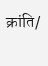क्रांति/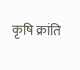कृषि क्रांति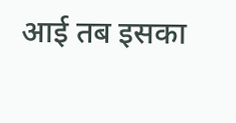आई तब इसका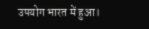उपयोग भारत में हुआ।